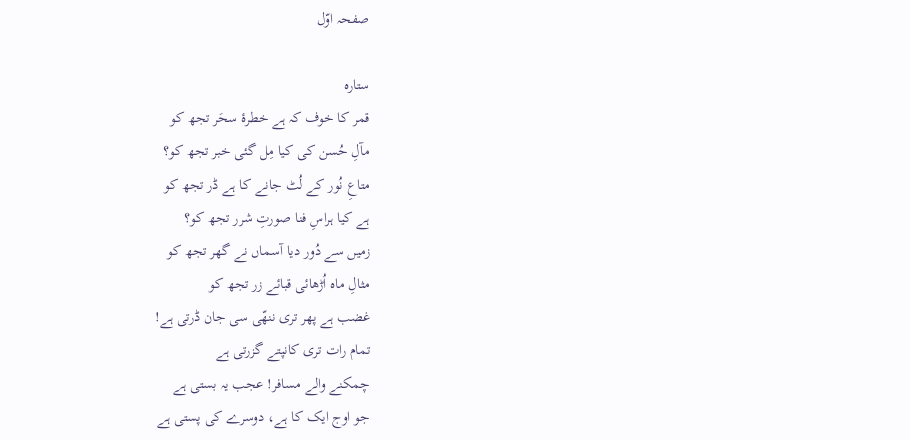صفحہ اوّل

ستارہ
قمر کا خوف کہ ہے خطرۂ سحَر تجھ کو
مآلِ حُسن کی کیا مِل گئی خبر تجھ کو؟
متاعِ نُور کے لُٹ جانے کا ہے ڈر تجھ کو
ہے کیا ہراسِ فنا صورتِ شرر تجھ کو؟
زمیں سے دُور دیا آسماں نے گھر تجھ کو
مثالِ ماہ اُڑھائی قبائے زر تجھ کو
غضب ہے پھر تری ننھّی سی جان ڈرتی ہے!
تمام رات تری کانپتے گزرتی ہے
چمکنے والے مسافر! عجب یہ بستی ہے
جو اوج ایک کا ہے، دوسرے کی پستی ہے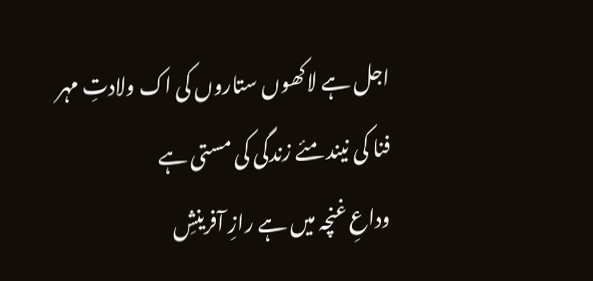اجل ہے لاکھوں ستاروں کی اک ولادتِ مہر
فنا کی نیند مئے زندگی کی مستی ہے
وداعِ غنچہ میں ہے رازِ آفرینشِ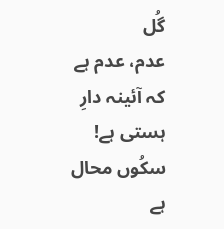گُل
عدم، عدم ہے کہ آئینہ دارِ ہستی ہے!
سکُوں محال ہے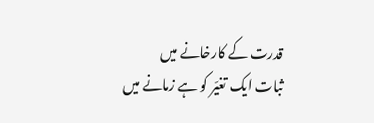قدرت کے کارخانے میں
ثبات ایک تغیّر کو ہے زمانے میں